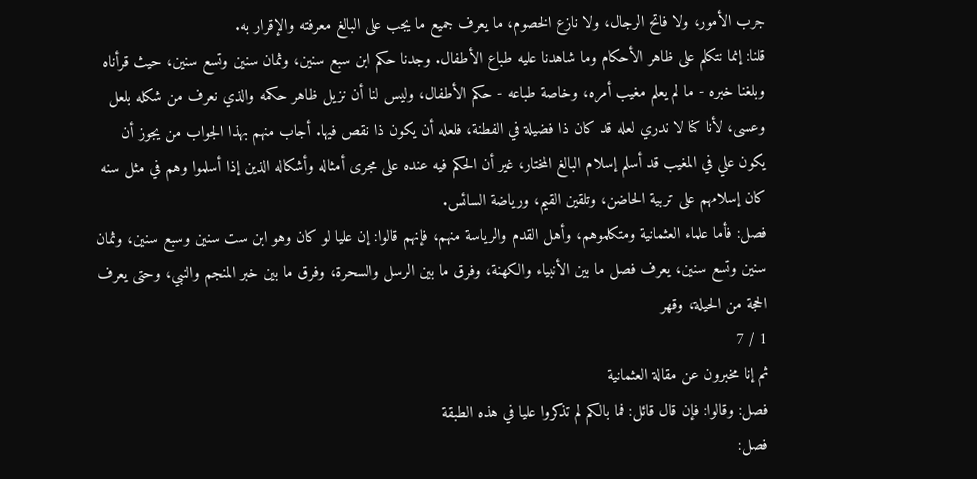جرب الأمور، ولا فاتح الرجال، ولا نازع الخصوم، ما يعرف جميع ما يجب على البالغ معرفته والإقرار به.
قلنا: إنما نتكلم على ظاهر الأحكام وما شاهدنا عليه طباع الأطفال. وجدنا حكم ابن سبع سنين، وثمان سنين وتسع سنين، حيث قرأناه وبلغنا خبره - ما لم يعلم مغيب أمره، وخاصة طباعه - حكم الأطفال، وليس لنا أن نزيل ظاهر حكمه والذي نعرف من شكله بلعل وعسى، لأنا كنا لا ندري لعله قد كان ذا فضيلة في الفطنة، فلعله أن يكون ذا نقص فيها. أجاب منهم بهذا الجواب من يجوز أن يكون علي في المغيب قد أسلم إسلام البالغ المختار، غير أن الحكم فيه عنده على مجرى أمثاله وأشكاله الذين إذا أسلموا وهم في مثل سنه كان إسلامهم على تربية الحاضن، وتلقين القيم، ورياضة السائس.
فصل: فأما علماء العثمانية ومتكلموهم، وأهل القدم والرياسة منهم، فإنهم قالوا: إن عليا لو كان وهو ابن ست سنين وسبع سنين، وثمان سنين وتسع سنين، يعرف فصل ما بين الأنبياء والكهنة، وفرق ما بين الرسل والسحرة، وفرق ما بين خبر المنجم والنبي، وحتى يعرف الحجة من الحيلة، وقهر
1 / 7
ثم إنا مخبرون عن مقالة العثمانية
فصل: وقالوا: فإن قال قائل: فما بالكم لم تذكروا عليا في هذه الطبقة
فصل: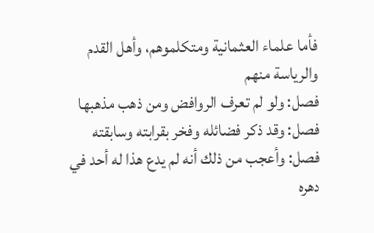فأما علماء العثمانية ومتكلموهم، وأهل القدم والرياسة منهم
فصل: ولو لم تعرف الروافض ومن ذهب مذهبها
فصل: وقد ذكر فضائله وفخر بقرابته وسابقته
فصل: وأعجب من ذلك أنه لم يدع هذا له أحد في دهره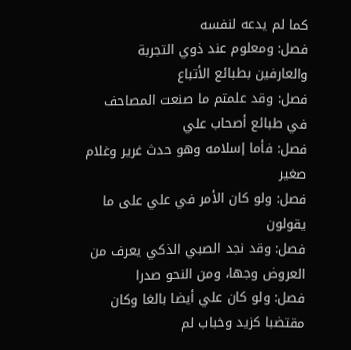كما لم يدعه لنفسه
فصل: ومعلوم عند ذوي التجربة والعارفين بطبائع الأتباع
فصل: وقد علمتم ما صنعت المصاحف في طبائع أصحاب علي
فصل: فأما إسلامه وهو حدث غرير وغلام صغير
فصل: ولو كان الأمر في علي على ما يقولون
فصل: وقد نجد الصبي الذكي يعرف من العروض وجها، ومن النحو صدرا
فصل: ولو كان علي أيضا بالغا وكان مقتضبا كزيد وخباب لم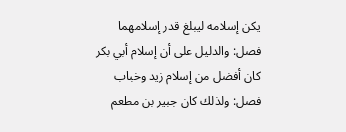يكن إسلامه ليبلغ قدر إسلامهما
فصل: والدليل على أن إسلام أبي بكر كان أفضل من إسلام زيد وخباب
فصل: ولذلك كان جبير بن مطعم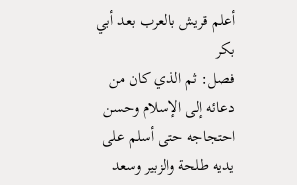أعلم قريش بالعرب بعد أبي بكر
فصل: ثم الذي كان من دعائه إلى الإسلام وحسن احتجاجه حتى أسلم على يديه طلحة والزبير وسعد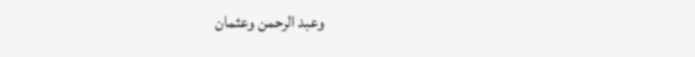وعبد الرحمن وعثمان